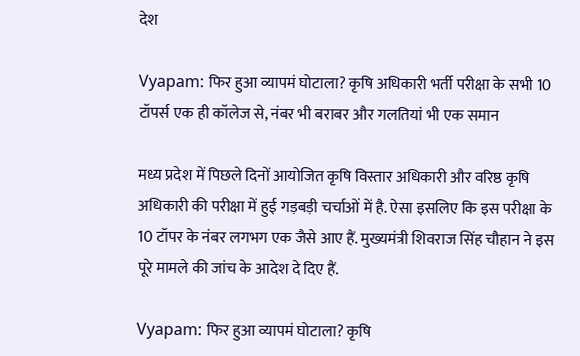देश

Vyapam: फिर हुआ व्यापमं घोटाला? कृषि अधिकारी भर्ती परीक्षा के सभी 10 टॉपर्स एक ही कॉलेज से, नंबर भी बराबर और गलतियां भी एक समान

मध्य प्रदेश में पिछले दिनों आयोजित कृषि विस्तार अधिकारी और वरिष्ठ कृषि अधिकारी की परीक्षा में हुई गड़बड़ी चर्चाओं में है. ऐसा इसलिए कि इस परीक्षा के 10 टॉपर के नंबर लगभग एक जैसे आए हैं. मुख्यमंत्री शिवराज सिंह चौहान ने इस पूरे मामले की जांच के आदेश दे दिए हैं.

Vyapam: फिर हुआ व्यापमं घोटाला? कृषि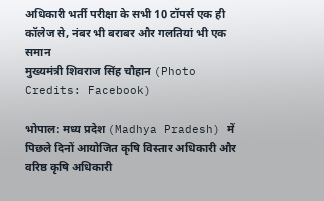अधिकारी भर्ती परीक्षा के सभी 10 टॉपर्स एक ही कॉलेज से, नंबर भी बराबर और गलतियां भी एक समान
मुख्यमंत्री शिवराज सिंह चौहान (Photo Credits: Facebook)

भोपाल: मध्य प्रदेश (Madhya Pradesh) में पिछले दिनों आयोजित कृषि विस्तार अधिकारी और वरिष्ठ कृषि अधिकारी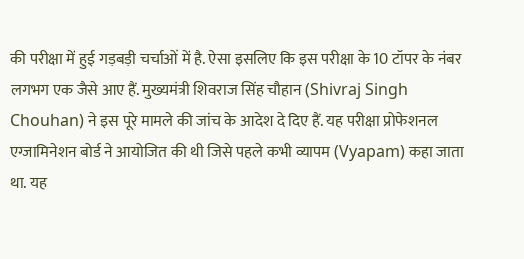की परीक्षा में हुई गड़बड़ी चर्चाओं में है. ऐसा इसलिए कि इस परीक्षा के 10 टॉपर के नंबर लगभग एक जैसे आए हैं. मुख्यमंत्री शिवराज सिंह चौहान (Shivraj Singh Chouhan) ने इस पूरे मामले की जांच के आदेश दे दिए हैं. यह परीक्षा प्रोफेशनल एग्जामिनेशन बोर्ड ने आयोजित की थी जिसे पहले कभी व्यापम (Vyapam) कहा जाता था. यह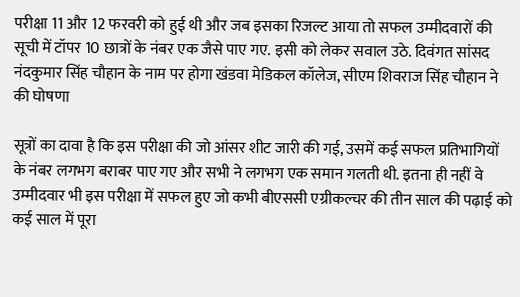परीक्षा 11 और 12 फरवरी को हुई थी और जब इसका रिजल्ट आया तो सफल उम्मीदवारों की सूची में टॉपर 10 छात्रों के नंबर एक जैसे पाए गए. इसी को लेकर सवाल उठे. दिवंगत सांसद नंदकुमार सिंह चौहान के नाम पर होगा खंडवा मेडिकल कॉलेज, सीएम शिवराज सिंह चौहान ने की घोषणा

सूत्रों का दावा है कि इस परीक्षा की जो आंसर शीट जारी की गई, उसमें कई सफल प्रतिभागियों के नंबर लगभग बराबर पाए गए और सभी ने लगभग एक समान गलती थी. इतना ही नहीं वे उम्मीदवार भी इस परीक्षा में सफल हुए जो कभी बीएससी एग्रीकल्चर की तीन साल की पढ़ाई को कई साल में पूरा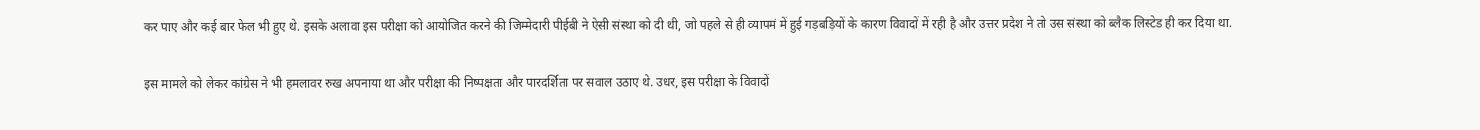कर पाए और कई बार फेल भी हुए थे. इसके अलावा इस परीक्षा को आयोजित करने की जिम्मेदारी पीईबी ने ऐसी संस्था को दी थी, जो पहले से ही व्यापमं में हुई गड़बड़ियों के कारण विवादों में रही है और उत्तर प्रदेश ने तो उस संस्था को ब्लैक लिस्टेड ही कर दिया था.

इस मामले को लेकर कांग्रेस ने भी हमलावर रुख अपनाया था और परीक्षा की निष्पक्षता और पारदर्शिता पर सवाल उठाए थे. उधर, इस परीक्षा के विवादों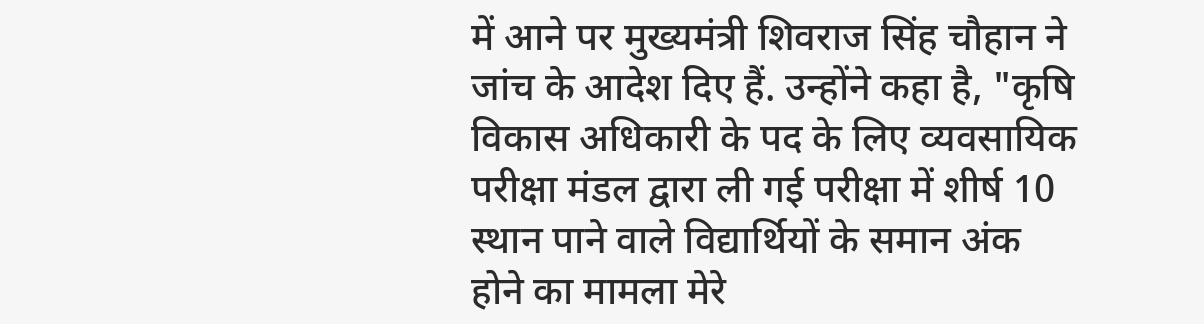में आने पर मुख्यमंत्री शिवराज सिंह चौहान ने जांच के आदेश दिए हैं. उन्होंने कहा है, "कृषि विकास अधिकारी के पद के लिए व्यवसायिक परीक्षा मंडल द्वारा ली गई परीक्षा में शीर्ष 10 स्थान पाने वाले विद्यार्थियों के समान अंक होने का मामला मेरे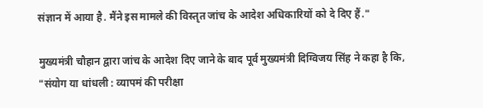संज्ञान में आया है. मैंने इस मामले की विस्तृत जांच के आदेश अधिकारियों को दे दिए हैं."

मुख्यमंत्री चौहान द्वारा जांच के आदेश दिए जाने के बाद पूर्व मुख्यमंत्री दिग्विजय सिंह ने कहा है कि, "संयोग या धांधली : व्यापमं की परीक्षा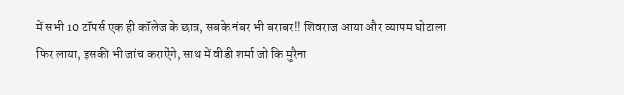में सभी 10 टॉपर्स एक ही कॉलेज के छात्र, सबके नंबर भी बराबर!! शिवराज आया और व्यापम घोटाला फिर लाया, इसकी भी जांच कराऐंगे, साथ में वीडी शर्मा जो कि मुरैना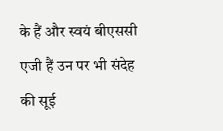के हैं और स्वयं बीएससी एजी हैं उन पर भी संदेह की सूई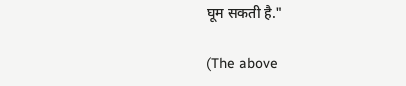घूम सकती है."

(The above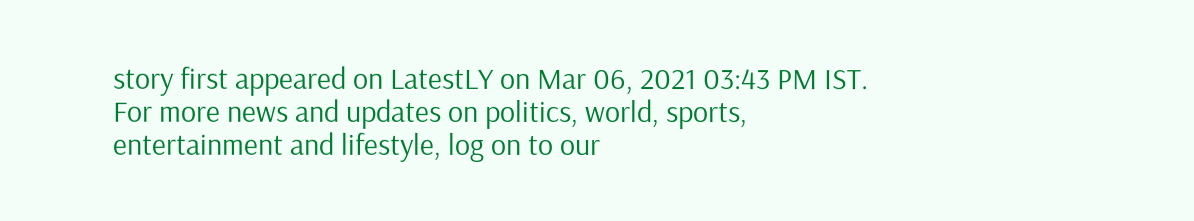story first appeared on LatestLY on Mar 06, 2021 03:43 PM IST. For more news and updates on politics, world, sports, entertainment and lifestyle, log on to our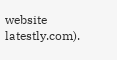website latestly.com).